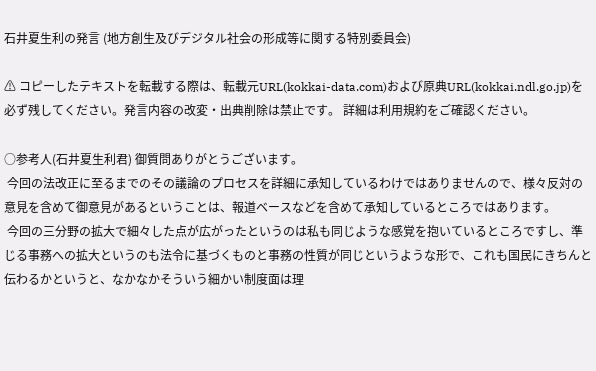石井夏生利の発言 (地方創生及びデジタル社会の形成等に関する特別委員会)

⚠ コピーしたテキストを転載する際は、転載元URL(kokkai-data.com)および原典URL(kokkai.ndl.go.jp)を必ず残してください。発言内容の改変・出典削除は禁止です。 詳細は利用規約をご確認ください。

○参考人(石井夏生利君) 御質問ありがとうございます。
 今回の法改正に至るまでのその議論のプロセスを詳細に承知しているわけではありませんので、様々反対の意見を含めて御意見があるということは、報道ベースなどを含めて承知しているところではあります。
 今回の三分野の拡大で細々した点が広がったというのは私も同じような感覚を抱いているところですし、準じる事務への拡大というのも法令に基づくものと事務の性質が同じというような形で、これも国民にきちんと伝わるかというと、なかなかそういう細かい制度面は理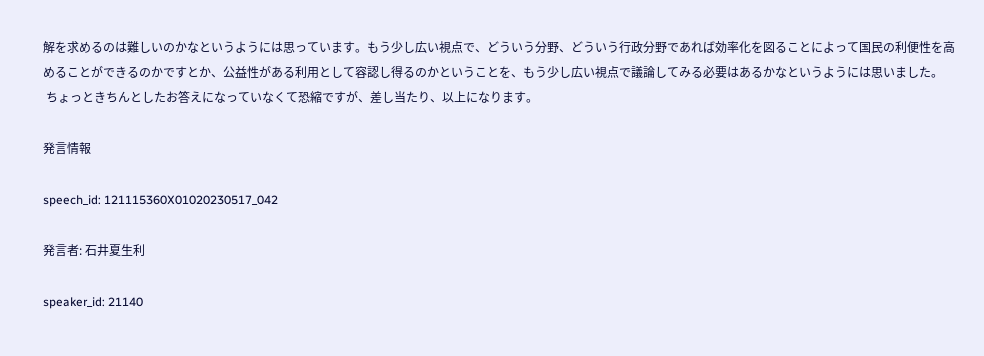解を求めるのは難しいのかなというようには思っています。もう少し広い視点で、どういう分野、どういう行政分野であれば効率化を図ることによって国民の利便性を高めることができるのかですとか、公益性がある利用として容認し得るのかということを、もう少し広い視点で議論してみる必要はあるかなというようには思いました。
 ちょっときちんとしたお答えになっていなくて恐縮ですが、差し当たり、以上になります。

発言情報

speech_id: 121115360X01020230517_042

発言者: 石井夏生利

speaker_id: 21140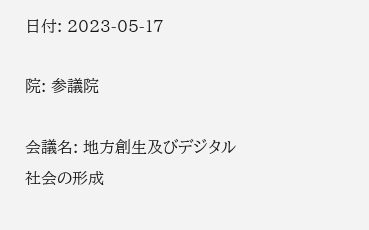日付: 2023-05-17

院: 参議院

会議名: 地方創生及びデジタル社会の形成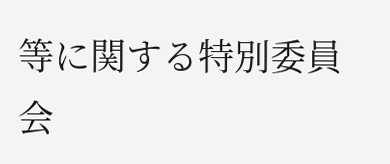等に関する特別委員会